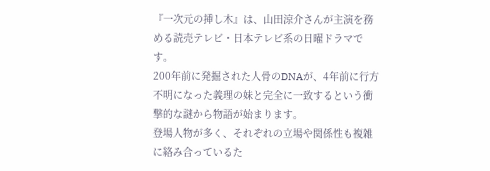『一次元の挿し木』は、山田涼介さんが主演を務める読売テレビ・日本テレビ系の日曜ドラマです。
200年前に発掘された人骨のDNAが、4年前に行方不明になった義理の妹と完全に一致するという衝撃的な謎から物語が始まります。
登場人物が多く、それぞれの立場や関係性も複雑に絡み合っているた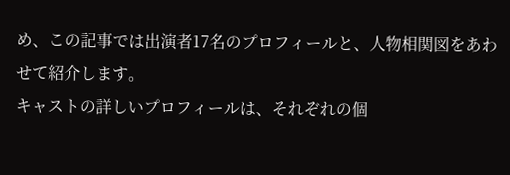め、この記事では出演者17名のプロフィールと、人物相関図をあわせて紹介します。
キャストの詳しいプロフィールは、それぞれの個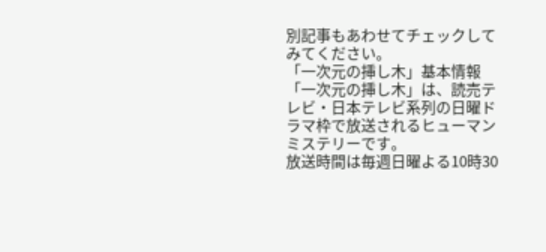別記事もあわせてチェックしてみてください。
「一次元の挿し木」基本情報
「一次元の挿し木」は、読売テレビ・日本テレビ系列の日曜ドラマ枠で放送されるヒューマンミステリーです。
放送時間は毎週日曜よる10時30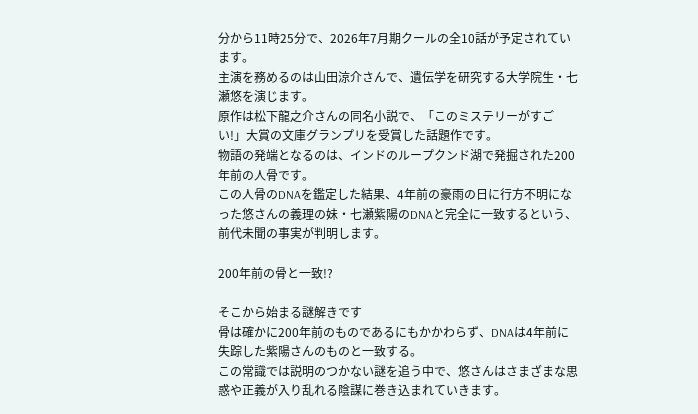分から11時25分で、2026年7月期クールの全10話が予定されています。
主演を務めるのは山田涼介さんで、遺伝学を研究する大学院生・七瀬悠を演じます。
原作は松下龍之介さんの同名小説で、「このミステリーがすごい!」大賞の文庫グランプリを受賞した話題作です。
物語の発端となるのは、インドのループクンド湖で発掘された200年前の人骨です。
この人骨のDNAを鑑定した結果、4年前の豪雨の日に行方不明になった悠さんの義理の妹・七瀬紫陽のDNAと完全に一致するという、前代未聞の事実が判明します。

200年前の骨と一致!?

そこから始まる謎解きです
骨は確かに200年前のものであるにもかかわらず、DNAは4年前に失踪した紫陽さんのものと一致する。
この常識では説明のつかない謎を追う中で、悠さんはさまざまな思惑や正義が入り乱れる陰謀に巻き込まれていきます。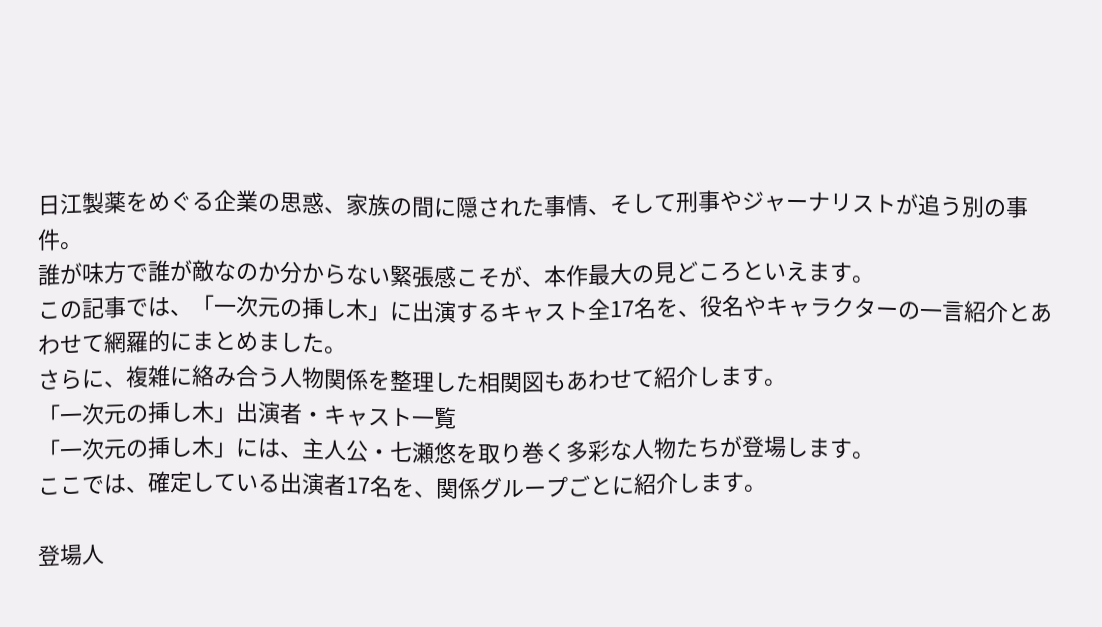日江製薬をめぐる企業の思惑、家族の間に隠された事情、そして刑事やジャーナリストが追う別の事件。
誰が味方で誰が敵なのか分からない緊張感こそが、本作最大の見どころといえます。
この記事では、「一次元の挿し木」に出演するキャスト全17名を、役名やキャラクターの一言紹介とあわせて網羅的にまとめました。
さらに、複雑に絡み合う人物関係を整理した相関図もあわせて紹介します。
「一次元の挿し木」出演者・キャスト一覧
「一次元の挿し木」には、主人公・七瀬悠を取り巻く多彩な人物たちが登場します。
ここでは、確定している出演者17名を、関係グループごとに紹介します。

登場人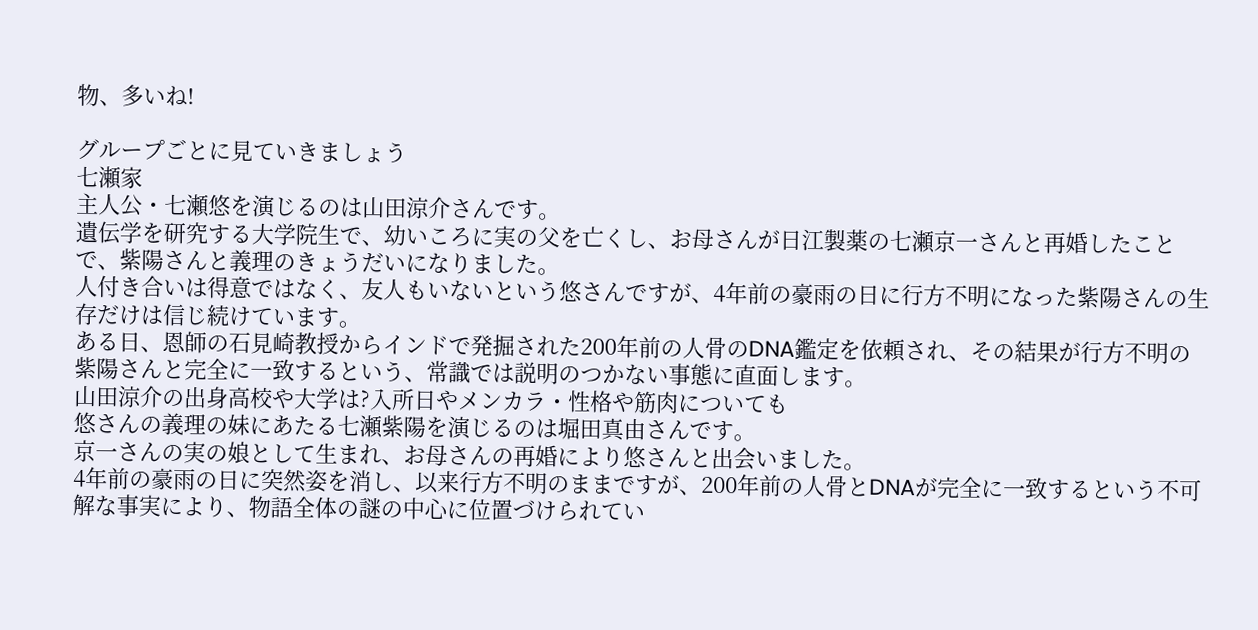物、多いね!

グループごとに見ていきましょう
七瀬家
主人公・七瀬悠を演じるのは山田涼介さんです。
遺伝学を研究する大学院生で、幼いころに実の父を亡くし、お母さんが日江製薬の七瀬京一さんと再婚したことで、紫陽さんと義理のきょうだいになりました。
人付き合いは得意ではなく、友人もいないという悠さんですが、4年前の豪雨の日に行方不明になった紫陽さんの生存だけは信じ続けています。
ある日、恩師の石見崎教授からインドで発掘された200年前の人骨のDNA鑑定を依頼され、その結果が行方不明の紫陽さんと完全に一致するという、常識では説明のつかない事態に直面します。
山田涼介の出身高校や大学は?入所日やメンカラ・性格や筋肉についても
悠さんの義理の妹にあたる七瀬紫陽を演じるのは堀田真由さんです。
京一さんの実の娘として生まれ、お母さんの再婚により悠さんと出会いました。
4年前の豪雨の日に突然姿を消し、以来行方不明のままですが、200年前の人骨とDNAが完全に一致するという不可解な事実により、物語全体の謎の中心に位置づけられてい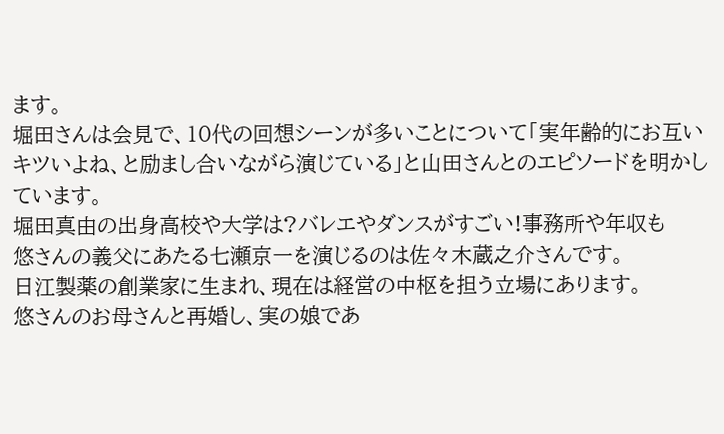ます。
堀田さんは会見で、10代の回想シーンが多いことについて「実年齢的にお互いキツいよね、と励まし合いながら演じている」と山田さんとのエピソードを明かしています。
堀田真由の出身高校や大学は?バレエやダンスがすごい!事務所や年収も
悠さんの義父にあたる七瀬京一を演じるのは佐々木蔵之介さんです。
日江製薬の創業家に生まれ、現在は経営の中枢を担う立場にあります。
悠さんのお母さんと再婚し、実の娘であ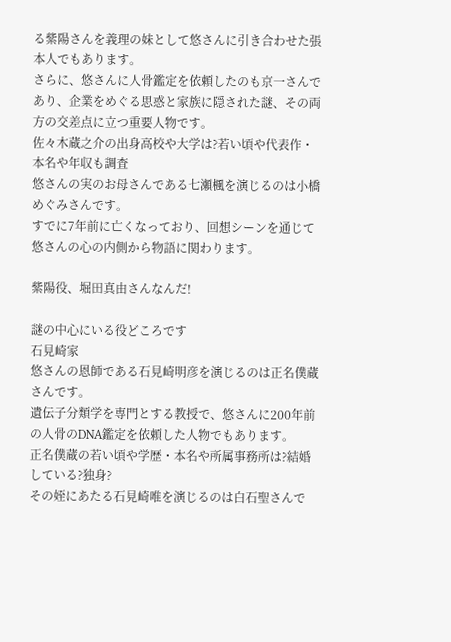る紫陽さんを義理の妹として悠さんに引き合わせた張本人でもあります。
さらに、悠さんに人骨鑑定を依頼したのも京一さんであり、企業をめぐる思惑と家族に隠された謎、その両方の交差点に立つ重要人物です。
佐々木蔵之介の出身高校や大学は?若い頃や代表作・本名や年収も調査
悠さんの実のお母さんである七瀬楓を演じるのは小橋めぐみさんです。
すでに7年前に亡くなっており、回想シーンを通じて悠さんの心の内側から物語に関わります。

紫陽役、堀田真由さんなんだ!

謎の中心にいる役どころです
石見崎家
悠さんの恩師である石見崎明彦を演じるのは正名僕蔵さんです。
遺伝子分類学を専門とする教授で、悠さんに200年前の人骨のDNA鑑定を依頼した人物でもあります。
正名僕蔵の若い頃や学歴・本名や所属事務所は?結婚している?独身?
その姪にあたる石見崎唯を演じるのは白石聖さんで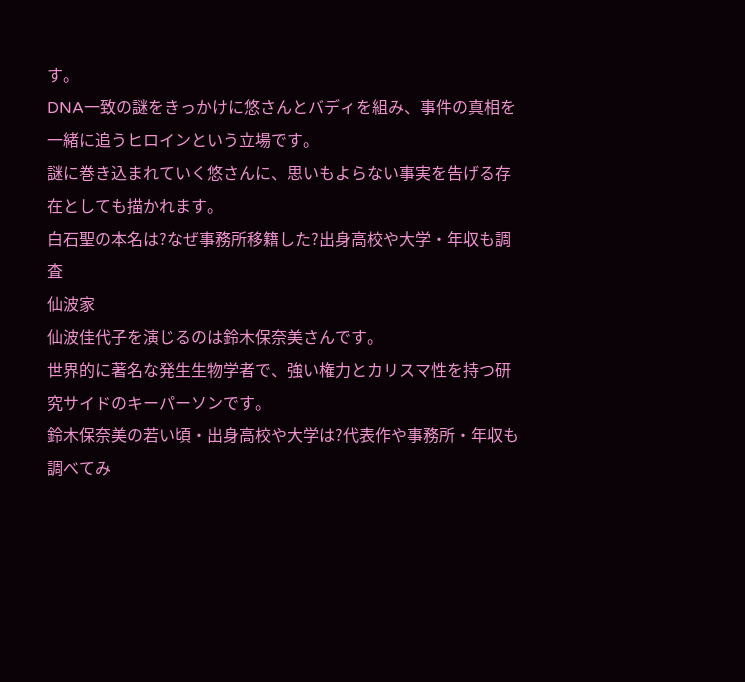す。
DNA一致の謎をきっかけに悠さんとバディを組み、事件の真相を一緒に追うヒロインという立場です。
謎に巻き込まれていく悠さんに、思いもよらない事実を告げる存在としても描かれます。
白石聖の本名は?なぜ事務所移籍した?出身高校や大学・年収も調査
仙波家
仙波佳代子を演じるのは鈴木保奈美さんです。
世界的に著名な発生生物学者で、強い権力とカリスマ性を持つ研究サイドのキーパーソンです。
鈴木保奈美の若い頃・出身高校や大学は?代表作や事務所・年収も調べてみ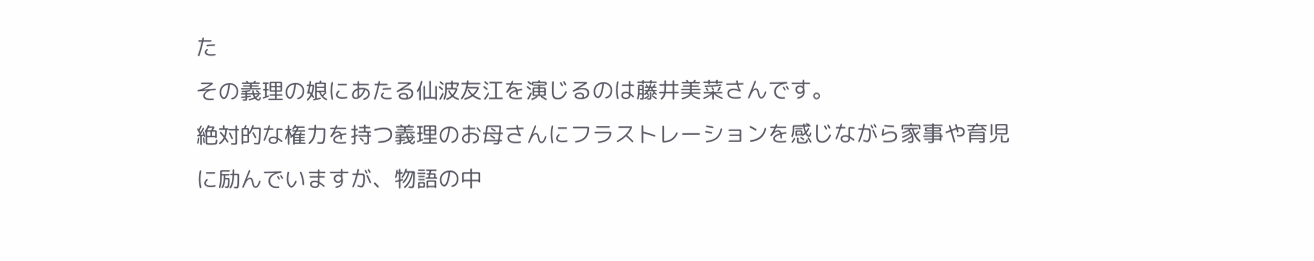た
その義理の娘にあたる仙波友江を演じるのは藤井美菜さんです。
絶対的な権力を持つ義理のお母さんにフラストレーションを感じながら家事や育児に励んでいますが、物語の中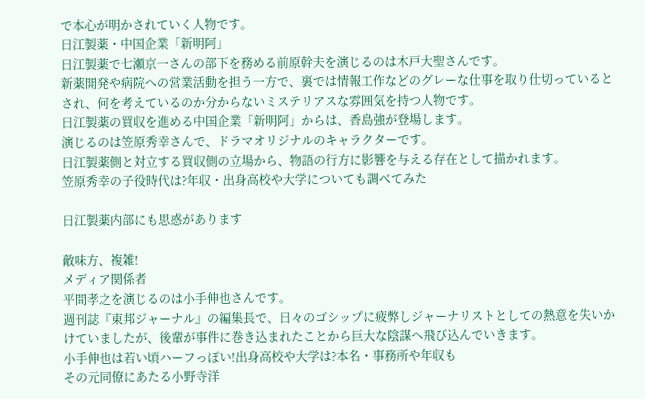で本心が明かされていく人物です。
日江製薬・中国企業「新明阿」
日江製薬で七瀬京一さんの部下を務める前原幹夫を演じるのは木戸大聖さんです。
新薬開発や病院への営業活動を担う一方で、裏では情報工作などのグレーな仕事を取り仕切っているとされ、何を考えているのか分からないミステリアスな雰囲気を持つ人物です。
日江製薬の買収を進める中国企業「新明阿」からは、香島強が登場します。
演じるのは笠原秀幸さんで、ドラマオリジナルのキャラクターです。
日江製薬側と対立する買収側の立場から、物語の行方に影響を与える存在として描かれます。
笠原秀幸の子役時代は?年収・出身高校や大学についても調べてみた

日江製薬内部にも思惑があります

敵味方、複雑!
メディア関係者
平間孝之を演じるのは小手伸也さんです。
週刊誌『東邦ジャーナル』の編集長で、日々のゴシップに疲弊しジャーナリストとしての熱意を失いかけていましたが、後輩が事件に巻き込まれたことから巨大な陰謀へ飛び込んでいきます。
小手伸也は若い頃ハーフっぽい!出身高校や大学は?本名・事務所や年収も
その元同僚にあたる小野寺洋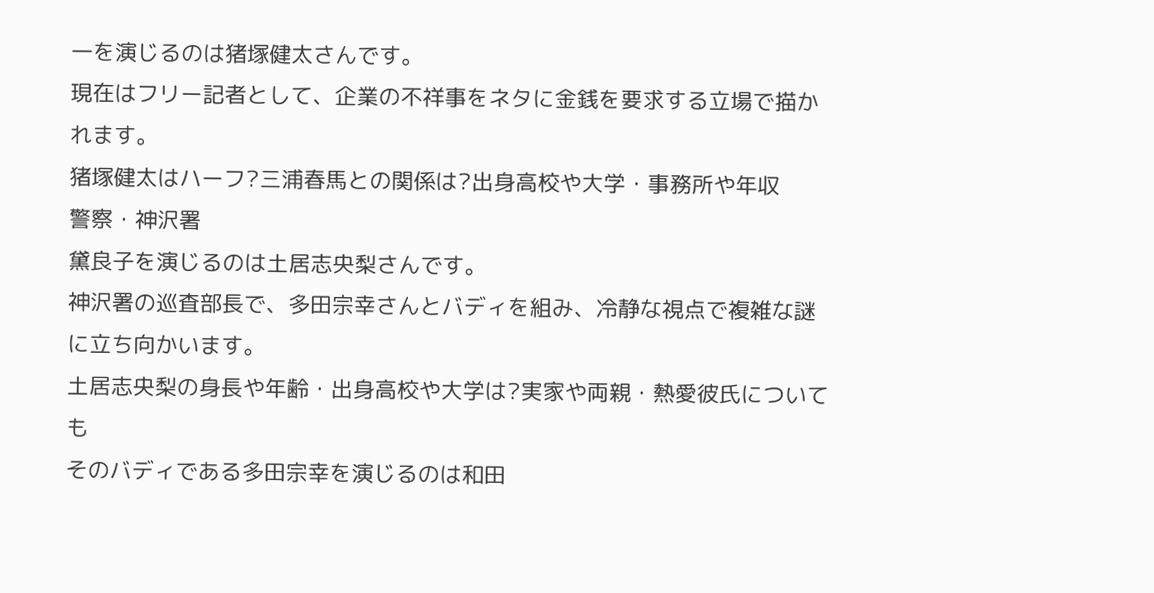一を演じるのは猪塚健太さんです。
現在はフリー記者として、企業の不祥事をネタに金銭を要求する立場で描かれます。
猪塚健太はハーフ?三浦春馬との関係は?出身高校や大学・事務所や年収
警察・神沢署
黛良子を演じるのは土居志央梨さんです。
神沢署の巡査部長で、多田宗幸さんとバディを組み、冷静な視点で複雑な謎に立ち向かいます。
土居志央梨の身長や年齢・出身高校や大学は?実家や両親・熱愛彼氏についても
そのバディである多田宗幸を演じるのは和田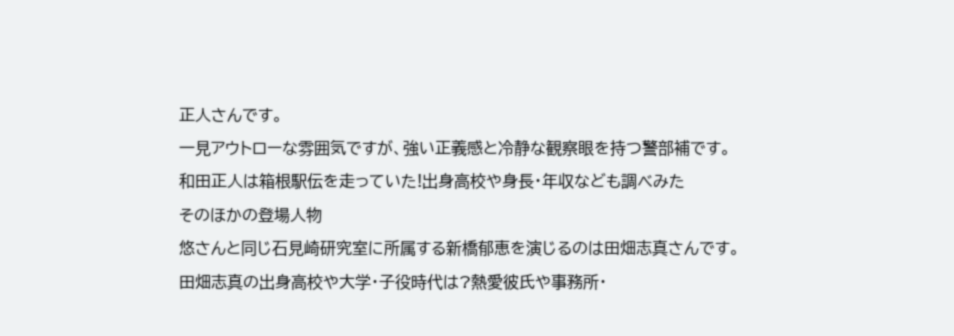正人さんです。
一見アウトローな雰囲気ですが、強い正義感と冷静な観察眼を持つ警部補です。
和田正人は箱根駅伝を走っていた!出身高校や身長・年収なども調べみた
そのほかの登場人物
悠さんと同じ石見崎研究室に所属する新橋郁恵を演じるのは田畑志真さんです。
田畑志真の出身高校や大学・子役時代は?熱愛彼氏や事務所・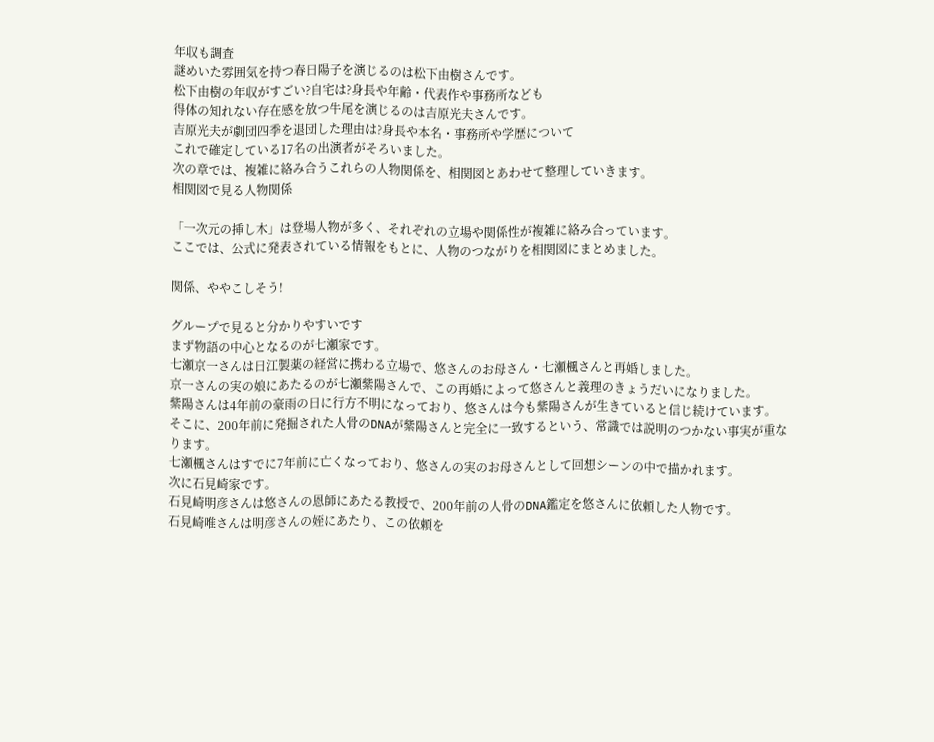年収も調査
謎めいた雰囲気を持つ春日陽子を演じるのは松下由樹さんです。
松下由樹の年収がすごい?自宅は?身長や年齢・代表作や事務所なども
得体の知れない存在感を放つ牛尾を演じるのは吉原光夫さんです。
吉原光夫が劇団四季を退団した理由は?身長や本名・事務所や学歴について
これで確定している17名の出演者がそろいました。
次の章では、複雑に絡み合うこれらの人物関係を、相関図とあわせて整理していきます。
相関図で見る人物関係

「一次元の挿し木」は登場人物が多く、それぞれの立場や関係性が複雑に絡み合っています。
ここでは、公式に発表されている情報をもとに、人物のつながりを相関図にまとめました。

関係、ややこしそう!

グループで見ると分かりやすいです
まず物語の中心となるのが七瀬家です。
七瀬京一さんは日江製薬の経営に携わる立場で、悠さんのお母さん・七瀬楓さんと再婚しました。
京一さんの実の娘にあたるのが七瀬紫陽さんで、この再婚によって悠さんと義理のきょうだいになりました。
紫陽さんは4年前の豪雨の日に行方不明になっており、悠さんは今も紫陽さんが生きていると信じ続けています。
そこに、200年前に発掘された人骨のDNAが紫陽さんと完全に一致するという、常識では説明のつかない事実が重なります。
七瀬楓さんはすでに7年前に亡くなっており、悠さんの実のお母さんとして回想シーンの中で描かれます。
次に石見崎家です。
石見崎明彦さんは悠さんの恩師にあたる教授で、200年前の人骨のDNA鑑定を悠さんに依頼した人物です。
石見崎唯さんは明彦さんの姪にあたり、この依頼を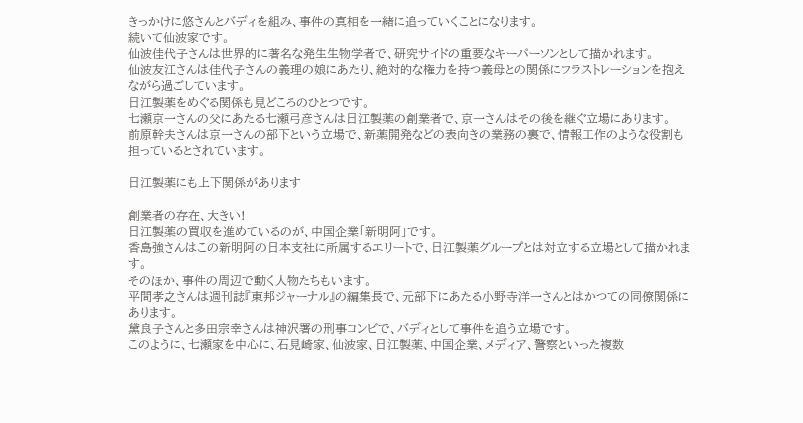きっかけに悠さんとバディを組み、事件の真相を一緒に追っていくことになります。
続いて仙波家です。
仙波佳代子さんは世界的に著名な発生生物学者で、研究サイドの重要なキーパーソンとして描かれます。
仙波友江さんは佳代子さんの義理の娘にあたり、絶対的な権力を持つ義母との関係にフラストレーションを抱えながら過ごしています。
日江製薬をめぐる関係も見どころのひとつです。
七瀬京一さんの父にあたる七瀬弓彦さんは日江製薬の創業者で、京一さんはその後を継ぐ立場にあります。
前原幹夫さんは京一さんの部下という立場で、新薬開発などの表向きの業務の裏で、情報工作のような役割も担っているとされています。

日江製薬にも上下関係があります

創業者の存在、大きい!
日江製薬の買収を進めているのが、中国企業「新明阿」です。
香島強さんはこの新明阿の日本支社に所属するエリートで、日江製薬グループとは対立する立場として描かれます。
そのほか、事件の周辺で動く人物たちもいます。
平間孝之さんは週刊誌『東邦ジャーナル』の編集長で、元部下にあたる小野寺洋一さんとはかつての同僚関係にあります。
黛良子さんと多田宗幸さんは神沢署の刑事コンビで、バディとして事件を追う立場です。
このように、七瀬家を中心に、石見崎家、仙波家、日江製薬、中国企業、メディア、警察といった複数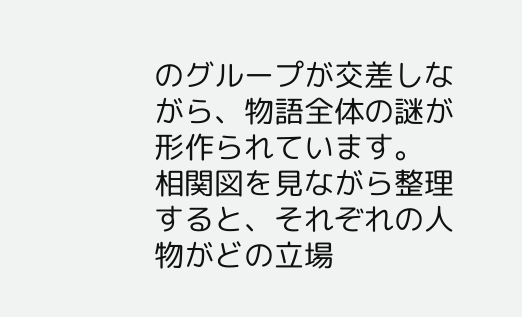のグループが交差しながら、物語全体の謎が形作られています。
相関図を見ながら整理すると、それぞれの人物がどの立場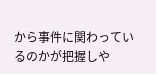から事件に関わっているのかが把握しや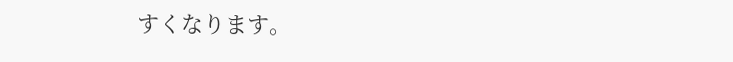すくなります。